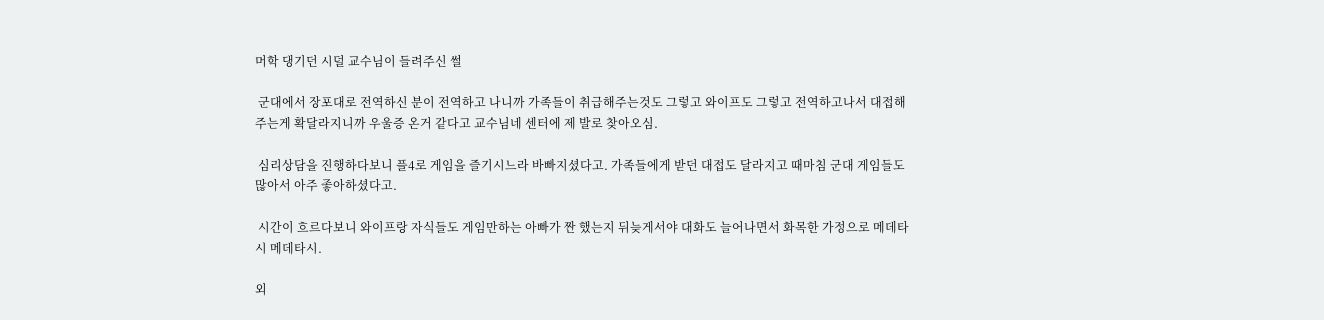머학 댕기던 시덜 교수님이 들려주신 썰

 군대에서 장포대로 전역하신 분이 전역하고 나니까 가족들이 취급해주는것도 그렇고 와이프도 그렇고 전역하고나서 대접해주는게 확달라지니까 우울증 온거 같다고 교수님네 센터에 제 발로 찾아오심.

 심리상담을 진행하다보니 플4로 게임을 즐기시느라 바빠지셨다고. 가족들에게 받던 대접도 달라지고 때마침 군대 게임들도 많아서 아주 좋아하셨다고.

 시간이 흐르다보니 와이프랑 자식들도 게임만하는 아빠가 짠 했는지 뒤늦게서야 대화도 늘어나면서 화목한 가정으로 메데타시 메데타시.

외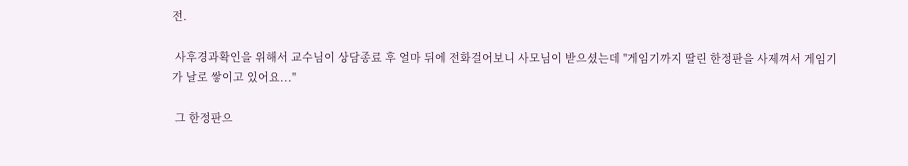전.

 사후경과확인을 위해서 교수님이 상담종료 후 얼마 뒤에 전화걸어보니 사모님이 받으셨는데 "게임기까지 딸린 한정판을 사제껴서 게임기가 날로 쌓이고 있어요..."

 그 한정판으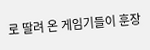로 딸려 온 게임기들이 훈장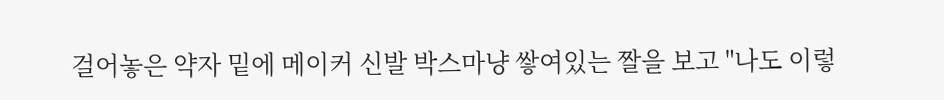걸어놓은 약자 밑에 메이커 신발 박스마냥 쌓여있는 짤을 보고 "나도 이렇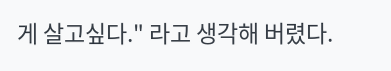게 살고싶다." 라고 생각해 버렸다.